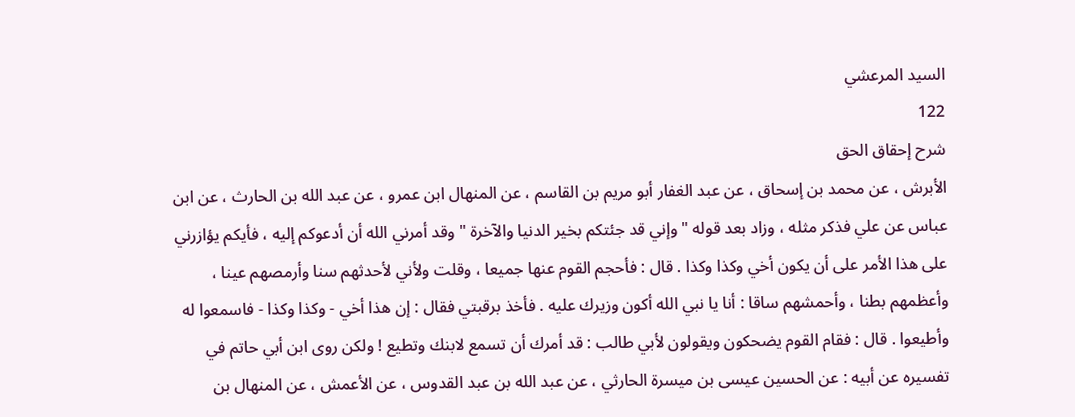السيد المرعشي
122
شرح إحقاق الحق
الأبرش ، عن محمد بن إسحاق ، عن عبد الغفار أبو مريم بن القاسم ، عن المنهال ابن عمرو ، عن عبد الله بن الحارث ، عن ابن عباس عن علي فذكر مثله ، وزاد بعد قوله " وإني قد جئتكم بخير الدنيا والآخرة " وقد أمرني الله أن أدعوكم إليه ، فأيكم يؤازرني على هذا الأمر على أن يكون أخي وكذا وكذا . قال : فأحجم القوم عنها جميعا ، وقلت ولأني لأحدثهم سنا وأرمصهم عينا ، وأعظمهم بطنا ، وأحمشهم ساقا : أنا يا نبي الله أكون وزيرك عليه . فأخذ برقبتي فقال : إن هذا أخي - وكذا وكذا - فاسمعوا له وأطيعوا . قال : فقام القوم يضحكون ويقولون لأبي طالب : قد أمرك أن تسمع لابنك وتطيع ! ولكن روى ابن أبي حاتم في تفسيره عن أبيه : عن الحسين عيسى بن ميسرة الحارثي ، عن عبد الله بن عبد القدوس ، عن الأعمش ، عن المنهال بن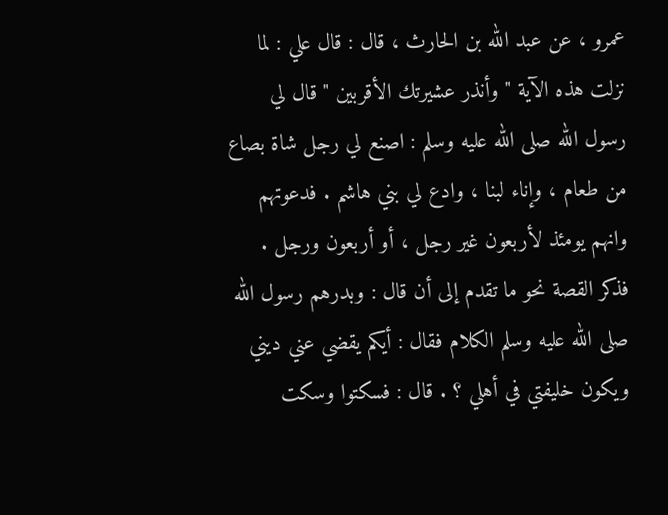عمرو ، عن عبد الله بن الحارث ، قال : قال علي : لما نزلت هذه الآية " وأنذر عشيرتك الأقربين " قال لي رسول الله صلى الله عليه وسلم : اصنع لي رجل شاة بصاع من طعام ، وإناء لبنا ، وادع لي بني هاشم . فدعوتهم وانهم يومئذ لأربعون غير رجل ، أو أربعون ورجل . فذكر القصة نحو ما تقدم إلى أن قال : وبدرهم رسول الله صلى الله عليه وسلم الكلام فقال : أيكم يقضي عني ديني ويكون خليفتي في أهلي ؟ . قال : فسكتوا وسكت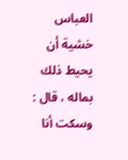العباس خشية أن يحيط ذلك بماله ، قال : وسكت أنا